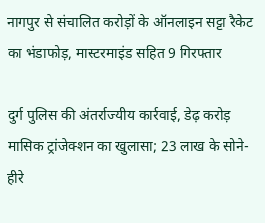नागपुर से संचालित करोड़ों के ऑनलाइन सट्टा रैकेट का भंडाफोड़, मास्टरमाइंड सहित 9 गिरफ्तार

दुर्ग पुलिस की अंतर्राज्यीय कार्रवाई, डेढ़ करोड़ मासिक ट्रांजेक्शन का खुलासा; 23 लाख के सोने-हीरे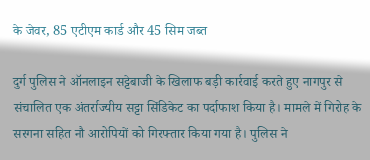के जेवर, 85 एटीएम कार्ड और 45 सिम जब्त

दुर्ग पुलिस ने ऑनलाइन सट्टेबाजी के खिलाफ बड़ी कार्रवाई करते हुए नागपुर से संचालित एक अंतर्राज्यीय सट्टा सिंडिकेट का पर्दाफाश किया है। मामले में गिरोह के सरगना सहित नौ आरोपियों को गिरफ्तार किया गया है। पुलिस ने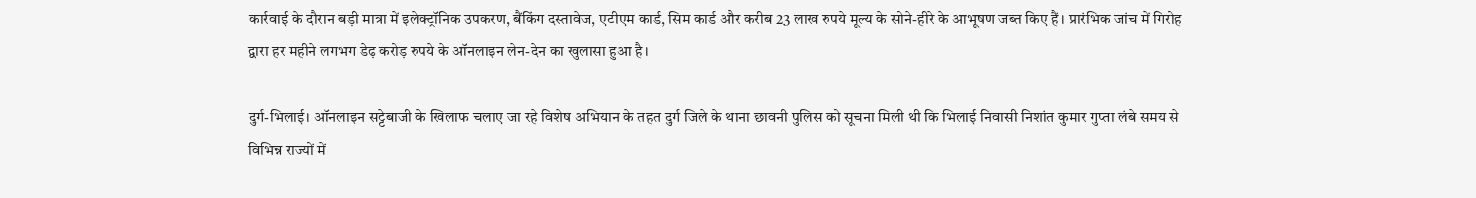कार्रवाई के दौरान बड़ी मात्रा में इलेक्ट्रॉनिक उपकरण, बैंकिंग दस्तावेज, एटीएम कार्ड, सिम कार्ड और करीब 23 लाख रुपये मूल्य के सोने-हीरे के आभूषण जब्त किए हैं। प्रारंभिक जांच में गिरोह द्वारा हर महीने लगभग डेढ़ करोड़ रुपये के ऑनलाइन लेन-देन का खुलासा हुआ है।

दुर्ग-भिलाई। ऑनलाइन सट्टेबाजी के खिलाफ चलाए जा रहे विशेष अभियान के तहत दुर्ग जिले के थाना छावनी पुलिस को सूचना मिली थी कि भिलाई निवासी निशांत कुमार गुप्ता लंबे समय से विभिन्न राज्यों में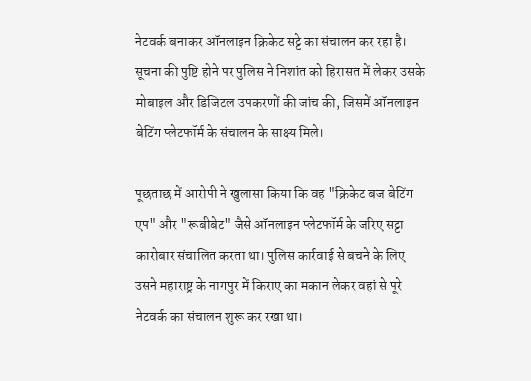नेटवर्क बनाकर ऑनलाइन क्रिकेट सट्टे का संचालन कर रहा है। सूचना की पुष्टि होने पर पुलिस ने निशांत को हिरासत में लेकर उसके मोबाइल और डिजिटल उपकरणों की जांच की, जिसमें ऑनलाइन बेटिंग प्लेटफॉर्म के संचालन के साक्ष्य मिले।

पूछताछ में आरोपी ने खुलासा किया कि वह "क्रिकेट बज बेटिंग एप" और "रूबीबेट" जैसे ऑनलाइन प्लेटफॉर्म के जरिए सट्टा कारोबार संचालित करता था। पुलिस कार्रवाई से बचने के लिए उसने महाराष्ट्र के नागपुर में किराए का मकान लेकर वहां से पूरे नेटवर्क का संचालन शुरू कर रखा था।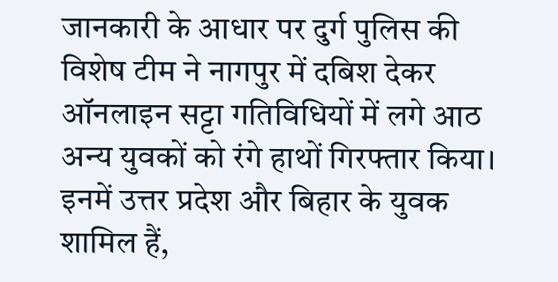जानकारी के आधार पर दुर्ग पुलिस की विशेष टीम ने नागपुर में दबिश देकर ऑनलाइन सट्टा गतिविधियों में लगे आठ अन्य युवकों को रंगे हाथों गिरफ्तार किया। इनमें उत्तर प्रदेश और बिहार के युवक शामिल हैं,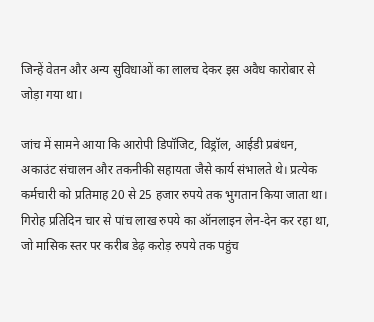जिन्हें वेतन और अन्य सुविधाओं का लालच देकर इस अवैध कारोबार से जोड़ा गया था।

जांच में सामने आया कि आरोपी डिपॉजिट, विड्रॉल, आईडी प्रबंधन, अकाउंट संचालन और तकनीकी सहायता जैसे कार्य संभालते थे। प्रत्येक कर्मचारी को प्रतिमाह 20 से 25 हजार रुपये तक भुगतान किया जाता था। गिरोह प्रतिदिन चार से पांच लाख रुपये का ऑनलाइन लेन-देन कर रहा था, जो मासिक स्तर पर करीब डेढ़ करोड़ रुपये तक पहुंच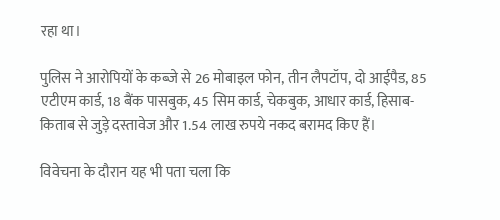रहा था।

पुलिस ने आरोपियों के कब्जे से 26 मोबाइल फोन, तीन लैपटॉप, दो आईपैड, 85 एटीएम कार्ड, 18 बैंक पासबुक, 45 सिम कार्ड, चेकबुक, आधार कार्ड, हिसाब-किताब से जुड़े दस्तावेज और 1.54 लाख रुपये नकद बरामद किए हैं।

विवेचना के दौरान यह भी पता चला कि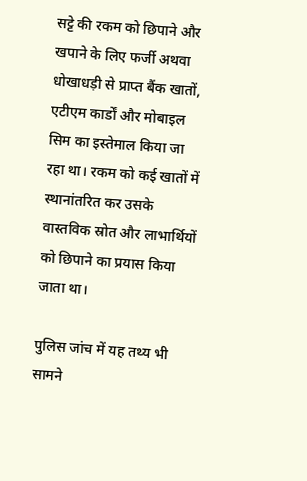सट्टे की रकम को छिपाने और खपाने के लिए फर्जी अथवा धोखाधड़ी से प्राप्त बैंक खातों, एटीएम कार्डों और मोबाइल सिम का इस्तेमाल किया जा रहा था। रकम को कई खातों में स्थानांतरित कर उसके वास्तविक स्रोत और लाभार्थियों को छिपाने का प्रयास किया जाता था।

पुलिस जांच में यह तथ्य भी सामने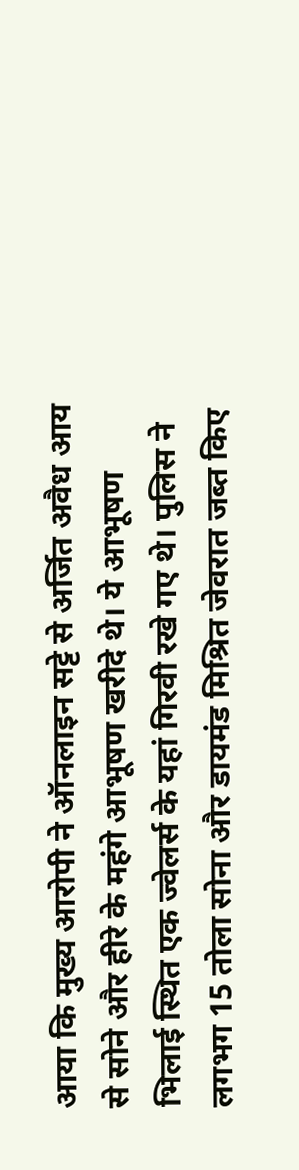आया कि मुख्य आरोपी ने ऑनलाइन सट्टे से अर्जित अवैध आय से सोने और हीरे के महंगे आभूषण खरीदे थे। ये आभूषण भिलाई स्थित एक ज्वेलर्स के यहां गिरवी रखे गए थे। पुलिस ने लगभग 15 तोला सोना और डायमंड मिश्रित जेवरात जब्त किए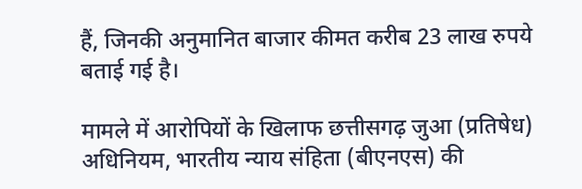हैं, जिनकी अनुमानित बाजार कीमत करीब 23 लाख रुपये बताई गई है।

मामले में आरोपियों के खिलाफ छत्तीसगढ़ जुआ (प्रतिषेध) अधिनियम, भारतीय न्याय संहिता (बीएनएस) की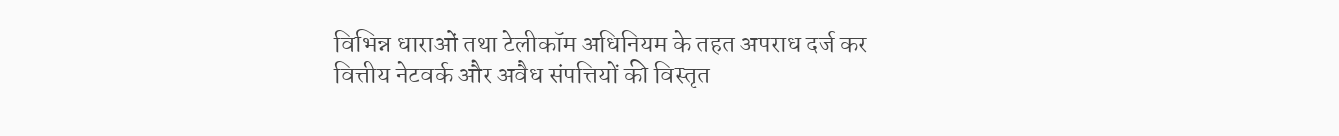विभिन्न धाराओं तथा टेलीकॉम अधिनियम के तहत अपराध दर्ज कर वित्तीय नेटवर्क और अवैध संपत्तियों की विस्तृत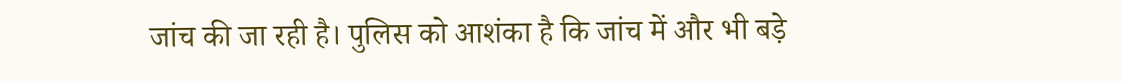जांच की जा रही है। पुलिस को आशंका है कि जांच में और भी बड़े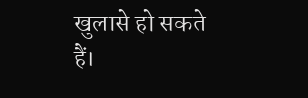खुलासे हो सकते हैं।